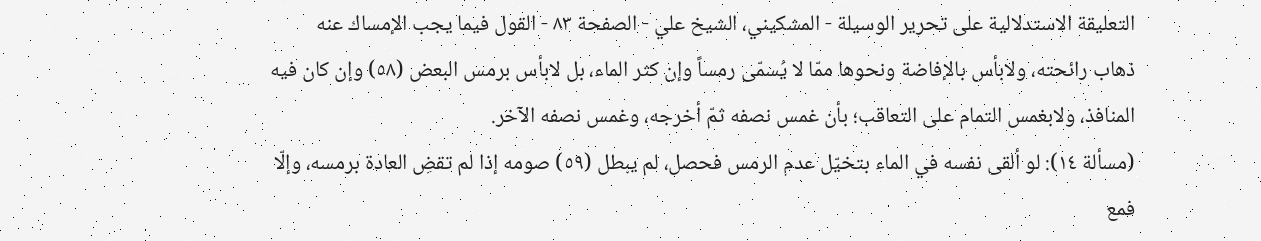التعليقة الاستدلالية على تحرير الوسيلة - المشكيني، الشيخ علي - الصفحة ٨٣ - القول فيما يجب الإمساك عنه
ذهاب رائحته، ولابأس بالإفاضة ونحوها ممّا لا يُسمّى رمساً وإن كثر الماء، بل لابأس برمس البعض (٥٨) وإن كان فيه المنافذ، ولابغمس التمام على التعاقب؛ بأن غمس نصفه ثمّ أخرجه، وغمس نصفه الآخر.
(مسألة ١٤): لو ألقى نفسه في الماء بتخيّل عدم الرمس فحصل، لم يبطل (٥٩) صومه إذا لم تقضِ العادة برمسه، وإلّا فمع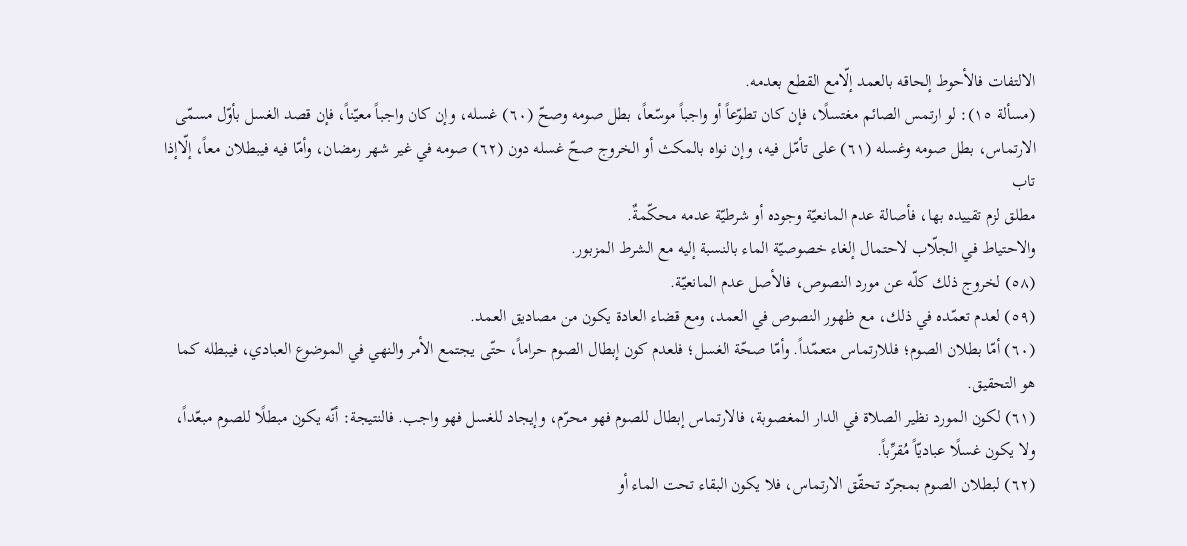الالتفات فالأحوط إلحاقه بالعمد إلّامع القطع بعدمه.
(مسألة ١٥): لو ارتمس الصائم مغتسلًا، فإن كان تطوّعاً أو واجباً موسّعاً، بطل صومه وصحّ (٦٠) غسله، وإن كان واجباً معيّناً، فإن قصد الغسل بأوّل مسمّى الارتماس، بطل صومه وغسله (٦١) على تأمّل فيه، وإن نواه بالمكث أو الخروج صحّ غسله دون (٦٢) صومه في غير شهر رمضان، وأمّا فيه فيبطلان معاً، إلّاإذا تاب
مطلق لزم تقييده بها، فأصالة عدم المانعيّة وجوده أو شرطيّة عدمه محكّمةٌ.
والاحتياط في الجلّاب لاحتمال إلغاء خصوصيّة الماء بالنسبة إليه مع الشرط المزبور.
(٥٨) لخروج ذلك كلّه عن مورد النصوص، فالأصل عدم المانعيّة.
(٥٩) لعدم تعمّده في ذلك، مع ظهور النصوص في العمد، ومع قضاء العادة يكون من مصاديق العمد.
(٦٠) أمّا بطلان الصوم؛ فللارتماس متعمّداً. وأمّا صحّة الغسل؛ فلعدم كون إبطال الصوم حراماً، حتّى يجتمع الأمر والنهي في الموضوع العبادي، فيبطله كما هو التحقيق.
(٦١) لكون المورد نظير الصلاة في الدار المغصوبة، فالارتماس إبطال للصوم فهو محرّم، وإيجاد للغسل فهو واجب. فالنتيجة: أنّه يكون مبطلًا للصوم مبعّداً، ولا يكون غسلًا عباديّاً مُقرِّباً.
(٦٢) لبطلان الصوم بمجرّد تحقّق الارتماس، فلا يكون البقاء تحت الماء أو